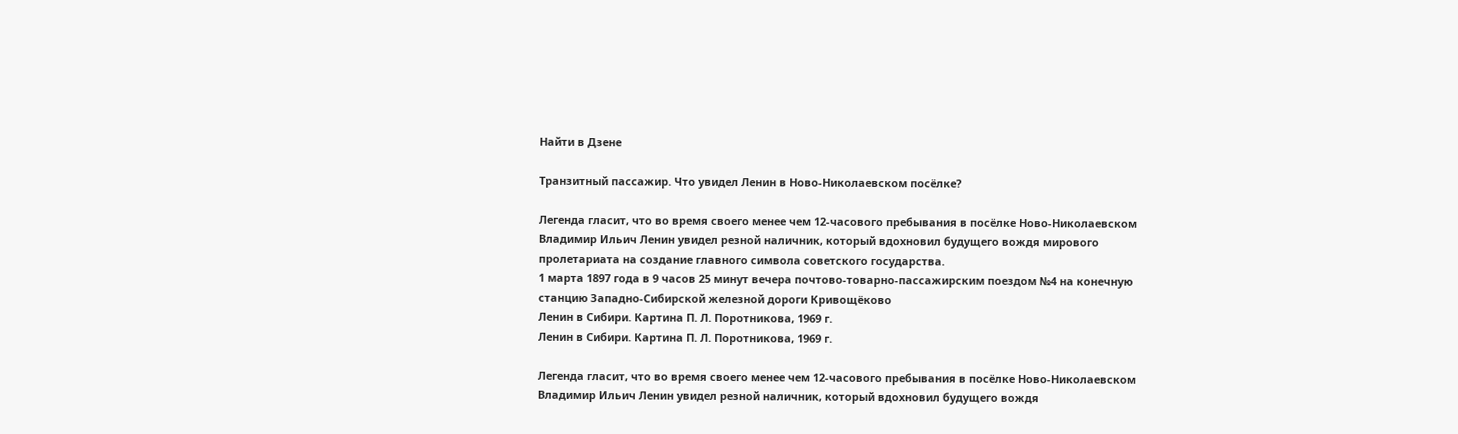Найти в Дзене

Транзитный пассажир. Что увидел Ленин в Ново-Николаевском посёлке?

Легенда гласит, что во время своего менее чем 12-часового пребывания в посёлке Ново-Николаевском Владимир Ильич Ленин увидел резной наличник, который вдохновил будущего вождя мирового пролетариата на создание главного символа советского государства.
1 марта 1897 года в 9 часов 25 минут вечера почтово-товарно-пассажирским поездом №4 на конечную станцию Западно-Сибирской железной дороги Кривощёково
Ленин в Сибири. Картина П. Л. Поротникова, 1969 г.
Ленин в Сибири. Картина П. Л. Поротникова, 1969 г.

Легенда гласит, что во время своего менее чем 12-часового пребывания в посёлке Ново-Николаевском Владимир Ильич Ленин увидел резной наличник, который вдохновил будущего вождя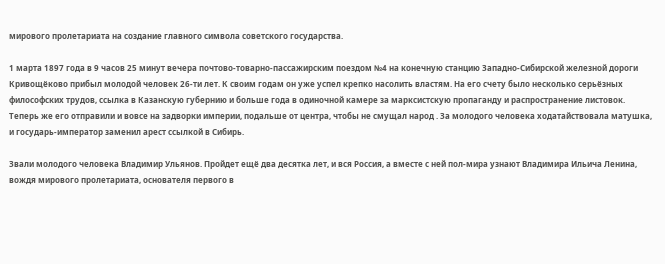мирового пролетариата на создание главного символа советского государства.

1 марта 1897 года в 9 часов 25 минут вечера почтово-товарно-пассажирским поездом №4 на конечную станцию Западно-Сибирской железной дороги Кривощёково прибыл молодой человек 26-ти лет. К своим годам он уже успел крепко насолить властям. На его счету было несколько серьёзных философских трудов, ссылка в Казанскую губернию и больше года в одиночной камере за марксистскую пропаганду и распространение листовок. Теперь же его отправили и вовсе на задворки империи, подальше от центра, чтобы не смущал народ . За молодого человека ходатайствовала матушка, и государь-император заменил арест ссылкой в Сибирь.

Звали молодого человека Владимир Ульянов. Пройдет ещё два десятка лет, и вся Россия, а вместе с ней пол-мира узнают Владимира Ильича Ленина, вождя мирового пролетариата, основателя первого в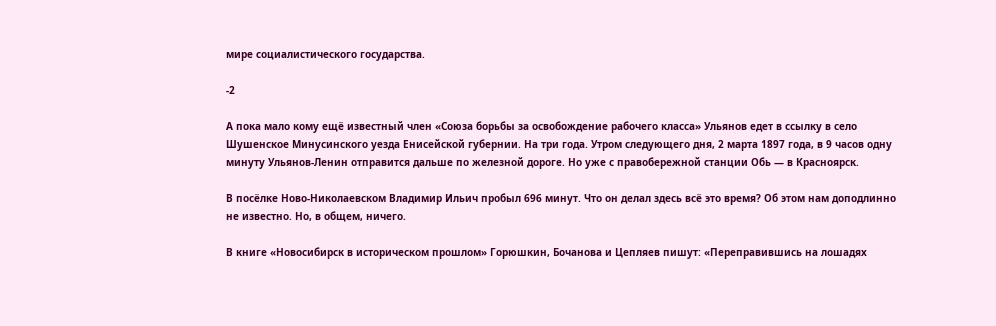мире социалистического государства.

-2

А пока мало кому ещё известный член «Союза борьбы за освобождение рабочего класса» Ульянов едет в ссылку в село Шушенское Минусинского уезда Енисейской губернии. На три года. Утром следующего дня, 2 марта 1897 года, в 9 часов одну минуту Ульянов-Ленин отправится дальше по железной дороге. Но уже с правобережной станции Обь — в Красноярск.

В посёлке Ново-Николаевском Владимир Ильич пробыл 696 минут. Что он делал здесь всё это время? Об этом нам доподлинно не известно. Но, в общем, ничего.

В книге «Новосибирск в историческом прошлом» Горюшкин, Бочанова и Цепляев пишут: «Переправившись на лошадях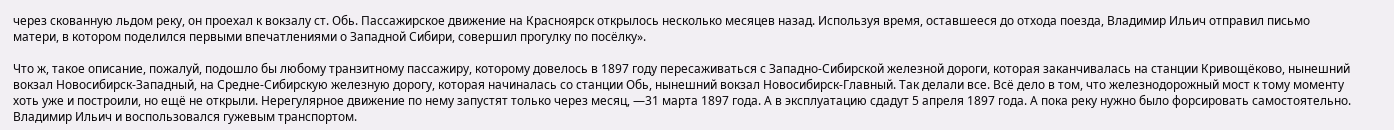через скованную льдом реку, он проехал к вокзалу ст. Обь. Пассажирское движение на Красноярск открылось несколько месяцев назад. Используя время, оставшееся до отхода поезда, Владимир Ильич отправил письмо матери, в котором поделился первыми впечатлениями о Западной Сибири, совершил прогулку по посёлку».

Что ж, такое описание, пожалуй, подошло бы любому транзитному пассажиру, которому довелось в 1897 году пересаживаться с Западно-Сибирской железной дороги, которая заканчивалась на станции Кривощёково, нынешний вокзал Новосибирск-Западный, на Средне-Сибирскую железную дорогу, которая начиналась со станции Обь, нынешний вокзал Новосибирск-Главный. Так делали все. Всё дело в том, что железнодорожный мост к тому моменту хоть уже и построили, но ещё не открыли. Нерегулярное движение по нему запустят только через месяц, —31 марта 1897 года. А в эксплуатацию сдадут 5 апреля 1897 года. А пока реку нужно было форсировать самостоятельно. Владимир Ильич и воспользовался гужевым транспортом.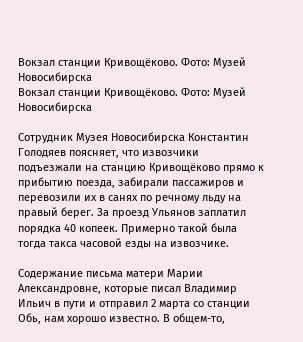Вокзал станции Кривощёково. Фото: Музей Новосибирска
Вокзал станции Кривощёково. Фото: Музей Новосибирска

Сотрудник Музея Новосибирска Константин Голодяев поясняет, что извозчики подъезжали на станцию Кривощёково прямо к прибытию поезда, забирали пассажиров и перевозили их в санях по речному льду на правый берег. За проезд Ульянов заплатил порядка 40 копеек. Примерно такой была тогда такса часовой езды на извозчике.

Содержание письма матери Марии Александровне, которые писал Владимир Ильич в пути и отправил 2 марта со станции Обь, нам хорошо известно. В общем-то,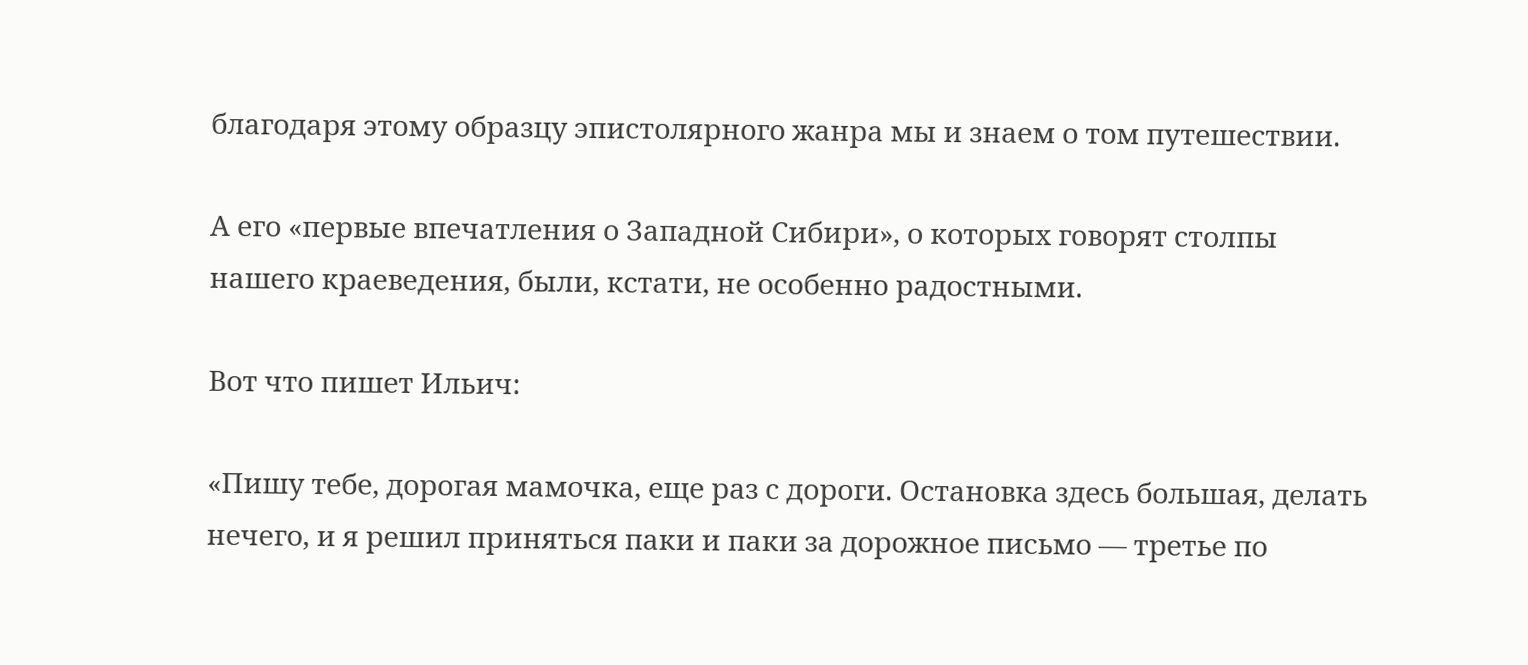благодаря этому образцу эпистолярного жанра мы и знаем о том путешествии.

А его «первые впечатления о Западной Сибири», о которых говорят столпы нашего краеведения, были, кстати, не особенно радостными.

Вот что пишет Ильич:

«Пишу тебе, дорогая мамочка, еще раз с дороги. Остановка здесь большая, делать нечего, и я решил приняться паки и паки за дорожное письмо — третье по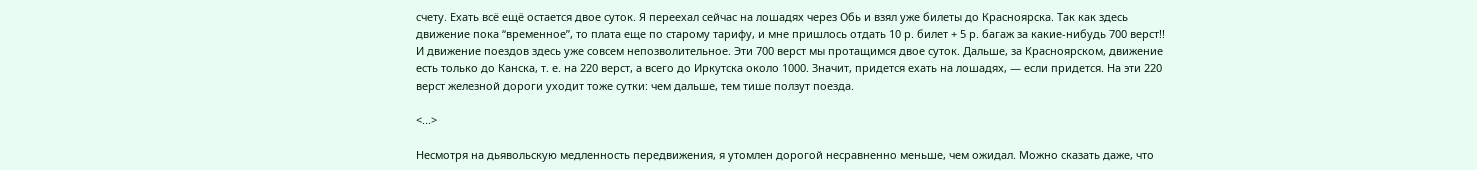счету. Ехать всё ещё остается двое суток. Я переехал сейчас на лошадях через Обь и взял уже билеты до Красноярска. Так как здесь движение пока “временное”, то плата еще по старому тарифу, и мне пришлось отдать 10 р. билет + 5 р. багаж за какие-нибудь 700 верст!! И движение поездов здесь уже совсем непозволительное. Эти 700 верст мы протащимся двое суток. Дальше, за Красноярском, движение есть только до Канска, т. е. на 220 верст, а всего до Иркутска около 1000. Значит, придется ехать на лошадях, — если придется. На эти 220 верст железной дороги уходит тоже сутки: чем дальше, тем тише ползут поезда.

<...>

Несмотря на дьявольскую медленность передвижения, я утомлен дорогой несравненно меньше, чем ожидал. Можно сказать даже, что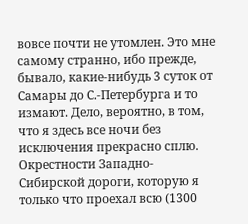вовсе почти не утомлен. Это мне самому странно, ибо прежде, бывало, какие-нибудь 3 суток от Самары до С.-Петербурга и то измают. Дело, вероятно, в том, что я здесь все ночи без исключения прекрасно сплю. Окрестности Западно-Сибирской дороги, которую я только что проехал всю (1300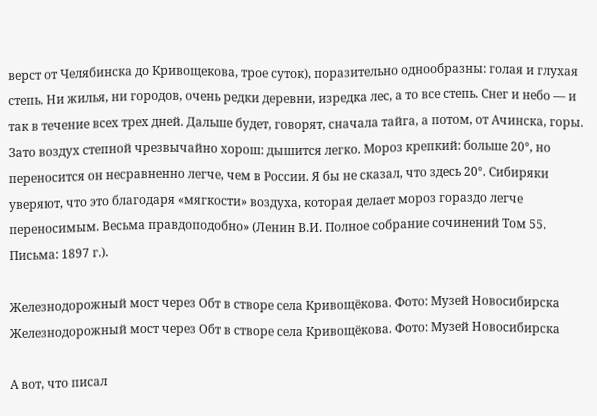верст от Челябинска до Кривощекова, трое суток), поразительно однообразны: голая и глухая степь. Ни жилья, ни городов, очень редки деревни, изредка лес, а то все степь. Снег и небо — и так в течение всех трех дней. Дальше будет, говорят, сначала тайга, а потом, от Ачинска, горы. Зато воздух степной чрезвычайно хорош: дышится легко. Мороз крепкий: больше 20°, но переносится он несравненно легче, чем в России. Я бы не сказал, что здесь 20°. Сибиряки уверяют, что это благодаря «мягкости» воздуха, которая делает мороз гораздо легче переносимым. Весьма правдоподобно» (Ленин В.И. Полное собрание сочинений Том 55. Письма: 1897 г.).

Железнодорожный мост через Обт в створе села Кривощёкова. Фото: Музей Новосибирска
Железнодорожный мост через Обт в створе села Кривощёкова. Фото: Музей Новосибирска

А вот, что писал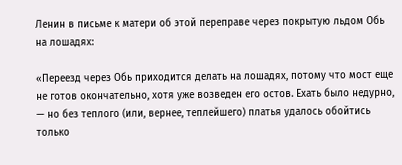Ленин в письме к матери об этой переправе через покрытую льдом Обь на лошадях:

«Переезд через Обь приходится делать на лошадях, потому что мост еще не готов окончательно, хотя уже возведен его остов. Ехать было недурно, — но без теплого (или, вернее, теплейшего) платья удалось обойтись только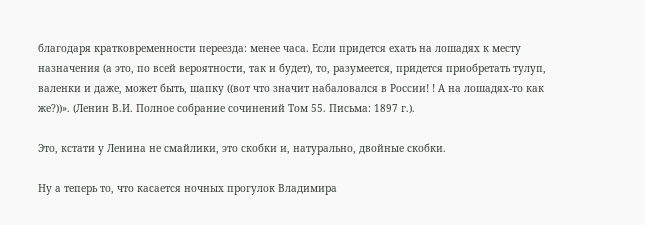благодаря кратковременности переезда: менее часа. Если придется ехать на лошадях к месту назначения (а это, по всей вероятности, так и будет), то, разумеется, придется приобретать тулуп, валенки и даже, может быть, шапку ((вот что значит набаловался в России! ! А на лошадях-то как же?))». (Ленин В.И. Полное собрание сочинений Том 55. Письма: 1897 г.).

Это, кстати у Ленина не смайлики, это скобки и, натурально, двойные скобки.

Ну а теперь то, что касается ночных прогулок Владимира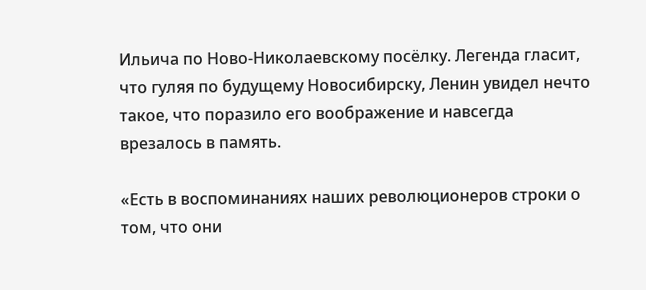Ильича по Ново-Николаевскому посёлку. Легенда гласит, что гуляя по будущему Новосибирску, Ленин увидел нечто такое, что поразило его воображение и навсегда врезалось в память.

«Есть в воспоминаниях наших революционеров строки о том, что они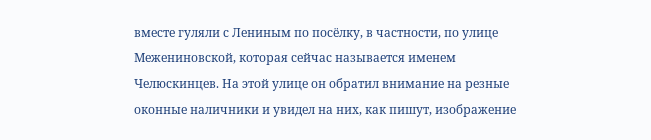вместе гуляли с Лениным по посёлку, в частности, по улице Межениновской, которая сейчас называется именем Челюскинцев. На этой улице он обратил внимание на резные оконные наличники и увидел на них, как пишут, изображение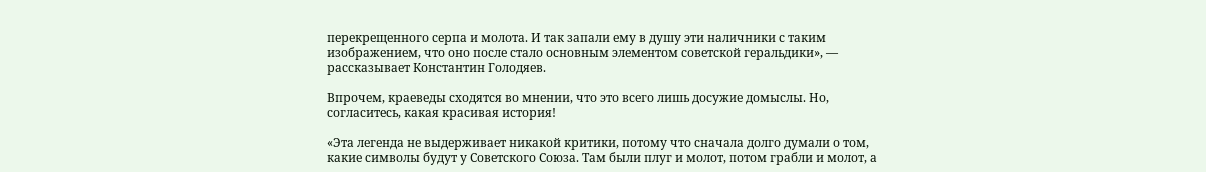перекрещенного серпа и молота. И так запали ему в душу эти наличники с таким изображением, что оно после стало основным элементом советской геральдики», — рассказывает Константин Голодяев.

Впрочем, краеведы сходятся во мнении, что это всего лишь досужие домыслы. Но, согласитесь, какая красивая история!

«Эта легенда не выдерживает никакой критики, потому что сначала долго думали о том, какие символы будут у Советского Союза. Там были плуг и молот, потом грабли и молот, а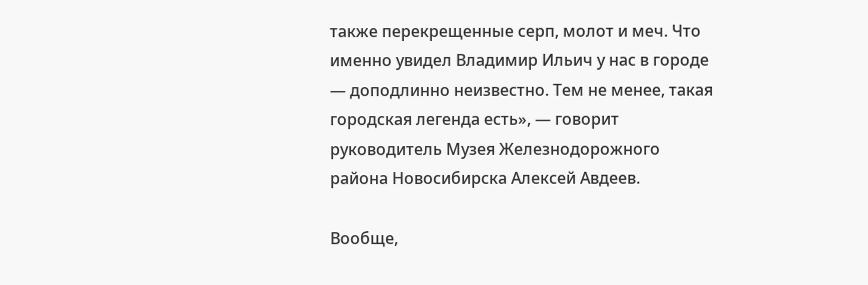также перекрещенные серп, молот и меч. Что именно увидел Владимир Ильич у нас в городе — доподлинно неизвестно. Тем не менее, такая городская легенда есть», — говорит руководитель Музея Железнодорожного района Новосибирска Алексей Авдеев.

Вообще,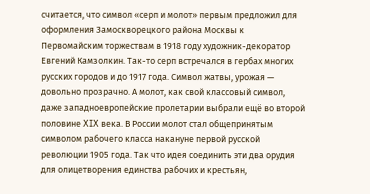считается, что символ «серп и молот» первым предложил для оформления Замоскворецкого района Москвы к Первомайским торжествам в 1918 году художник-декоратор Евгений Камзолкин. Так-то серп встречался в гербах многих русских городов и до 1917 года. Символ жатвы, урожая — довольно прозрачно. А молот, как свой классовый символ, даже западноевропейские пролетарии выбрали ещё во второй половине XIX века. В России молот стал общепринятым символом рабочего класса накануне первой русской революции 1905 года. Так что идея соединить эти два орудия для олицетворения единства рабочих и крестьян,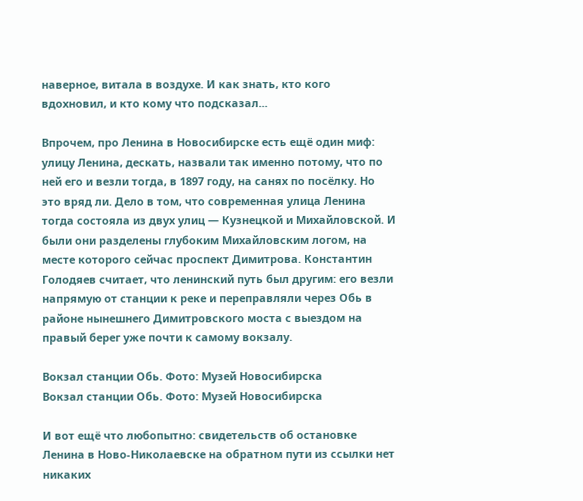наверное, витала в воздухе. И как знать, кто кого вдохновил, и кто кому что подсказал...

Впрочем, про Ленина в Новосибирске есть ещё один миф: улицу Ленина, дескать, назвали так именно потому, что по ней его и везли тогда, в 1897 году, на санях по посёлку. Но это вряд ли. Дело в том, что современная улица Ленина тогда состояла из двух улиц — Кузнецкой и Михайловской. И были они разделены глубоким Михайловским логом, на месте которого сейчас проспект Димитрова. Константин Голодяев считает, что ленинский путь был другим: его везли напрямую от станции к реке и переправляли через Обь в районе нынешнего Димитровского моста с выездом на правый берег уже почти к самому вокзалу.

Вокзал станции Обь. Фото: Музей Новосибирска
Вокзал станции Обь. Фото: Музей Новосибирска

И вот ещё что любопытно: свидетельств об остановке Ленина в Ново-Николаевске на обратном пути из ссылки нет никаких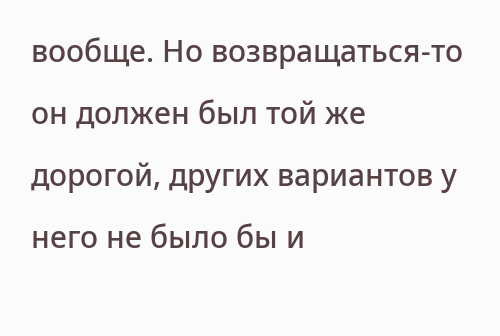вообще. Но возвращаться-то он должен был той же дорогой, других вариантов у него не было бы и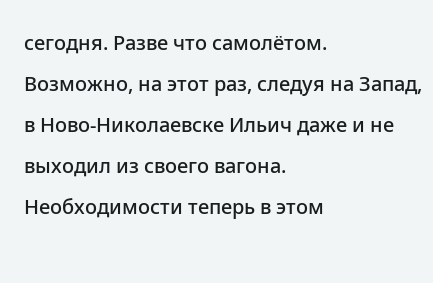сегодня. Разве что самолётом. Возможно, на этот раз, следуя на Запад, в Ново-Николаевске Ильич даже и не выходил из своего вагона. Необходимости теперь в этом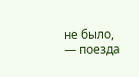не было, — поезда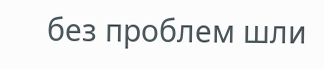без проблем шли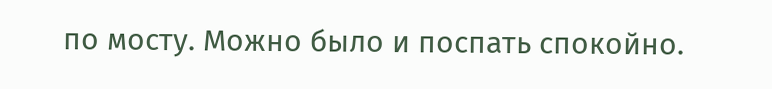по мосту. Можно было и поспать спокойно.